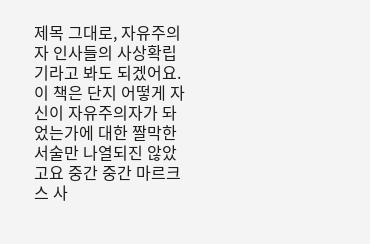제목 그대로, 자유주의자 인사들의 사상확립기라고 봐도 되겠어요.이 책은 단지 어떻게 자신이 자유주의자가 돠었는가에 대한 짤막한 서술만 나열되진 않았고요 중간 중간 마르크스 사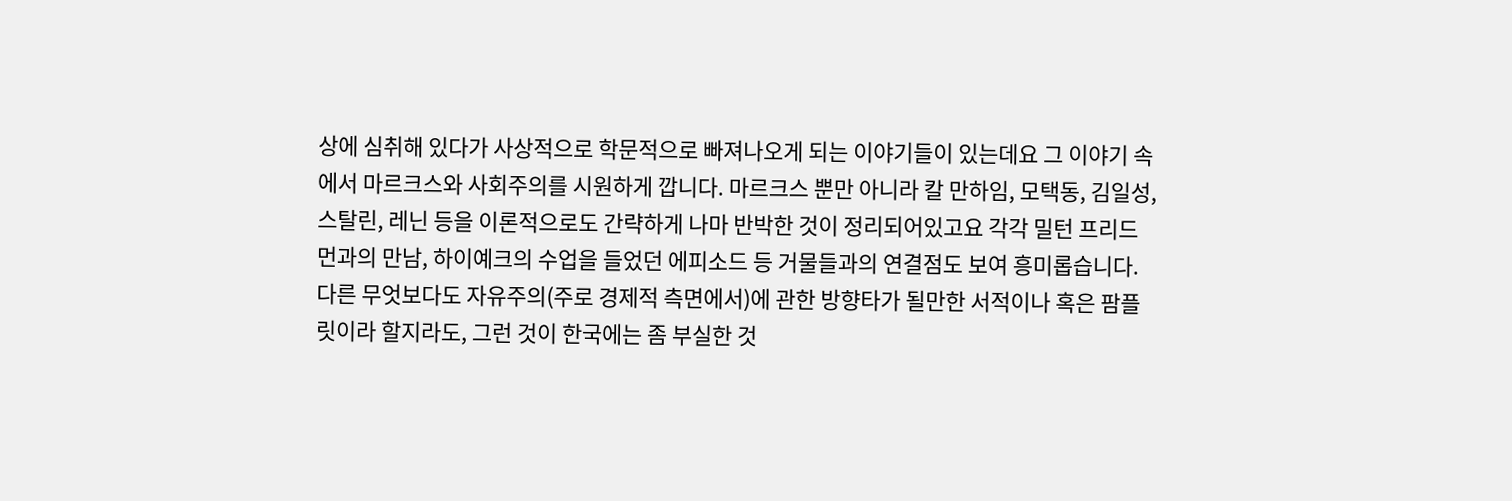상에 심취해 있다가 사상적으로 학문적으로 빠져나오게 되는 이야기들이 있는데요 그 이야기 속에서 마르크스와 사회주의를 시원하게 깝니다. 마르크스 뿐만 아니라 칼 만하임, 모택동, 김일성, 스탈린, 레닌 등을 이론적으로도 간략하게 나마 반박한 것이 정리되어있고요 각각 밀턴 프리드먼과의 만남, 하이예크의 수업을 들었던 에피소드 등 거물들과의 연결점도 보여 흥미롭습니다.
다른 무엇보다도 자유주의(주로 경제적 측면에서)에 관한 방향타가 될만한 서적이나 혹은 팜플릿이라 할지라도, 그런 것이 한국에는 좀 부실한 것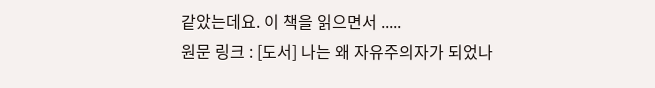같았는데요. 이 책을 읽으면서 .....
원문 링크 : [도서] 나는 왜 자유주의자가 되었나